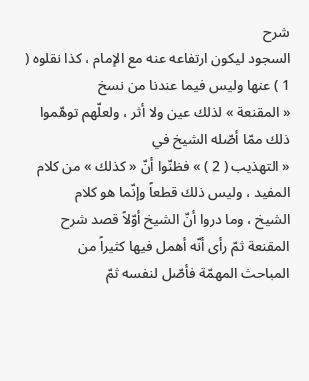شرح
السجود ليكون ارتفاعه عنه مع الإمام ، كذا نقلوه ( 1 ) عنها وليس فيما عندنا من نسخ
« المقنعة » لذلك عين ولا أثر ، ولعلّهم توهّموا ذلك ممّا أصّله الشيخ في
« التهذيب ( 2 ) » فظنّوا أنّ « كذلك » من كلام المفيد ، وليس ذلك قطعاً وإنّما هو كلام
الشيخ ، وما دروا أنّ الشيخ أوّلاً قصد شرح المقنعة ثمّ رأى أنّه أهمل فيها كثيراً من
المباحث المهمّة فأصّل لنفسه ثمّ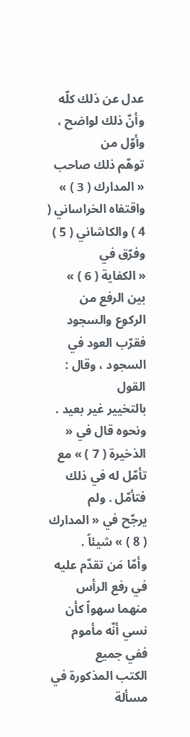عدل عن ذلك كلّه وأنّ ذلك لواضح ، وأوّل من
توهّم ذلك صاحب « المدارك ( 3 ) » واقتفاه الخراساني ( 4 ) والكاشاني ( 5 ) وفرّق في
« الكفاية ( 6 ) » بين الرفع من الركوع والسجود فقرّب العود في السجود ، وقال : القول
بالتخيير غير بعيد . ونحوه قال في « الذخيرة ( 7 ) » مع تأمّل له في ذلك فتأمّل . ولم
يرجّح في « المدارك ( 8 ) » شيئاً .
وأمّا مَن تقدّم عليه في رفع الرأس منهما سهواً كأن نسي أنّه مأموم ففي جميع
الكتب المذكورة في مسألة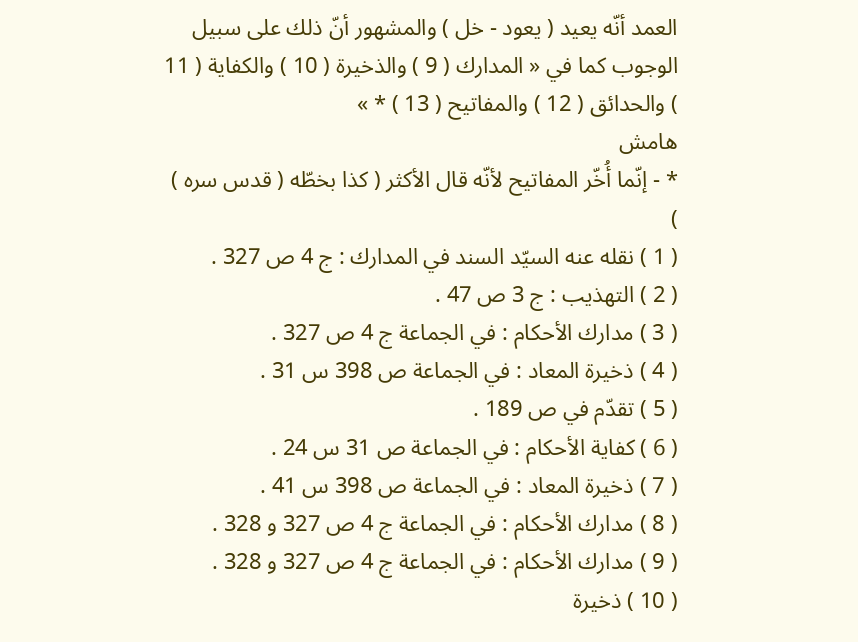العمد أنّه يعيد ( يعود - خل ) والمشهور أنّ ذلك على سبيل
الوجوب كما في « المدارك ( 9 ) والذخيرة ( 10 ) والكفاية ( 11 ) والحدائق ( 12 ) والمفاتيح ( 13 ) * »
هامش
* - إنّما أُخّر المفاتيح لأنّه قال الأكثر ( كذا بخطّه ( قدس سره ) )
( 1 ) نقله عنه السيّد السند في المدارك : ج 4 ص 327 .
( 2 ) التهذيب : ج 3 ص 47 .
( 3 ) مدارك الأحكام : في الجماعة ج 4 ص 327 .
( 4 ) ذخيرة المعاد : في الجماعة ص 398 س 31 .
( 5 ) تقدّم في ص 189 .
( 6 ) كفاية الأحكام : في الجماعة ص 31 س 24 .
( 7 ) ذخيرة المعاد : في الجماعة ص 398 س 41 .
( 8 ) مدارك الأحكام : في الجماعة ج 4 ص 327 و 328 .
( 9 ) مدارك الأحكام : في الجماعة ج 4 ص 327 و 328 .
( 10 ) ذخيرة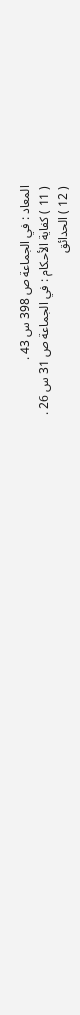المعاد : في الجماعة ص 398 س 43 .
( 11 ) كفاية الأحكام : في الجماعة ص 31 س 26 .
( 12 ) الحدائق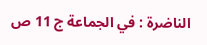الناضرة : في الجماعة ج 11 ص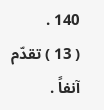140 .
( 13 ) تقدّم آنفاً .